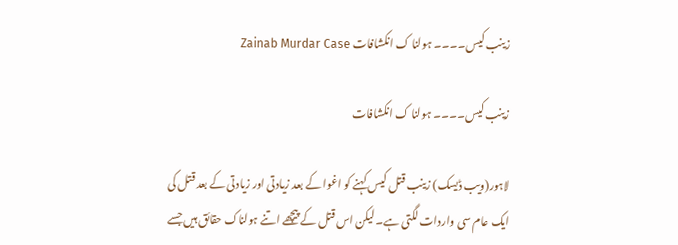زینب کیس۔۔۔۔ ہولنا ک انکشافات Zainab Murdar Case

زینب کیس۔۔۔۔ ہولنا ک انکشافات

لاہور(ویب ڈیسک) زینب قتل کیس کہنے کو اغوا کے بعد زیادتی اور زیادتی کے بعد قتل کی ایک عام سی واردات لگتی ہے۔ لیکن اس قتل کے پیچھے اتنے ہولناک حقائق ہیں جسے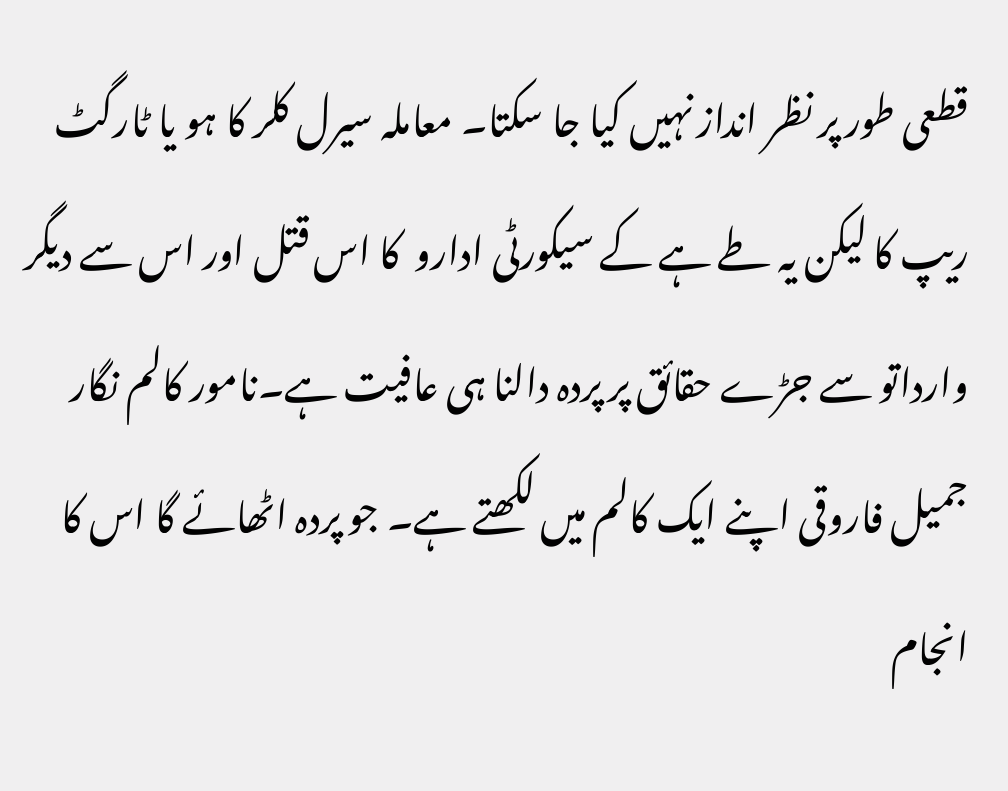قطعی طور پر نظر انداز نہیں کیا جا سکتا۔ معاملہ سیرل کلر کا ہو یا ٹارگٹ ریپ کا لیکن یہ طے ہے کے سیکورٹی ادارو  کا اس قتل اور اس سے دیگر وارداتو سے جڑے حقائق پر پردہ دالنا ہی عافیت ہے۔نامور کالم نگار جمیل فاروقی اپنے ایک کالم میں لکھتے ہے۔ جو پردہ اٹھائے گا اس کا انجام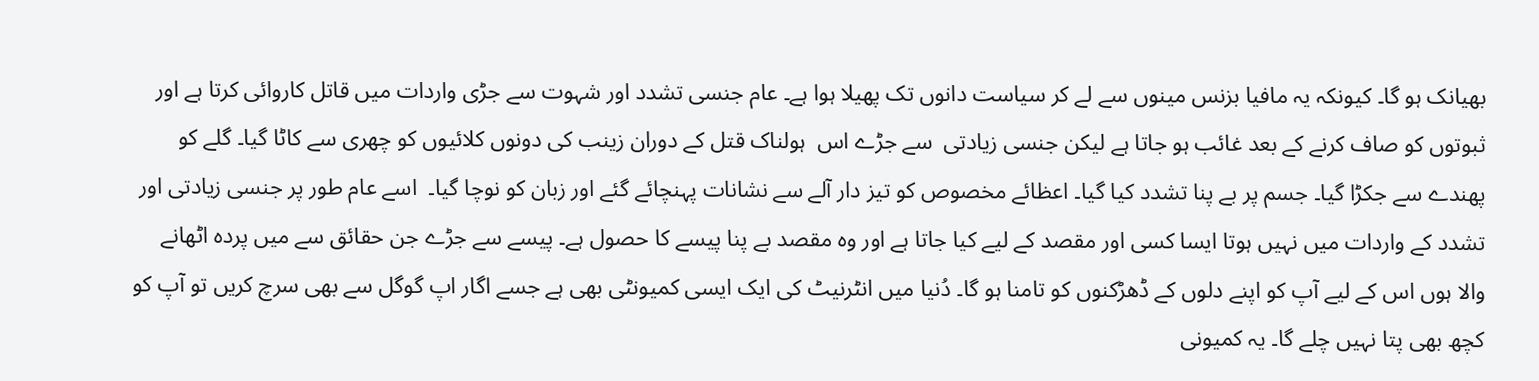بھیانک ہو گا۔ کیونکہ یہ مافیا بزنس مینوں سے لے کر سیاست دانوں تک پھیلا ہوا ہے۔ عام جنسی تشدد اور شہوت سے جڑی واردات میں قاتل کاروائی کرتا ہے اور ثبوتوں کو صاف کرنے کے بعد غائب ہو جاتا ہے لیکن جنسی زیادتی  سے جڑے اس  ہولناک قتل کے دوران زینب کی دونوں کلائیوں کو چھری سے کاٹا گیا۔ گلے کو پھندے سے جکڑا گیا۔ جسم پر بے پنا تشدد کیا گیا۔ اعظائے مخصوص کو تیز دار آلے سے نشانات پہنچائے گئے اور زبان کو نوچا گیا۔  اسے عام طور پر جنسی زیادتی اور تشدد کے واردات میں نہیں ہوتا ایسا کسی اور مقصد کے لیے کیا جاتا ہے اور وہ مقصد بے پنا پیسے کا حصول ہے۔ پیسے سے جڑے جن حقائق سے میں پردہ اٹھانے والا ہوں اس کے لیے آپ کو اپنے دلوں کے ڈھڑکنوں کو تامنا ہو گا۔ دُنیا میں انٹرنیٹ کی ایک ایسی کمیونٹی بھی ہے جسے اگار اپ گوگل سے بھی سرچ کریں تو آپ کو کچھ بھی پتا نہیں چلے گا۔ یہ کمیونی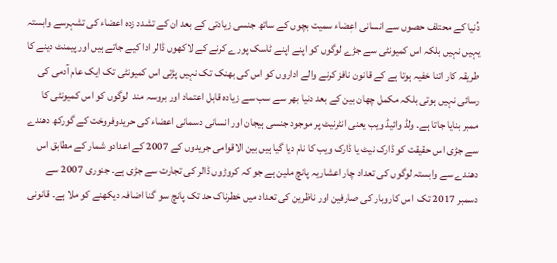دُنیا کے محتلف حصوں سے انسانی اعٖضاء سمیت بچوں کے ساتھ جنسی زیادتی کے بعد ان کے تشدد زدہ اعضاء کی تشہرسے وابستہ یہیں نہیں بلکہ اس کمیونٹی سے جڑے لوگوں کو اپنے اپنے ٹاسک پورے کرنے کے لاکھوں ڈالر ادا کیے جاتے ہیں اور پیمنٹ دینے کا طریقہ کار اتنا خفیہ ہوتا ہے کے قانون نافز کرنے والے اداروں کو اس کی بھنک تک نہیں پڑتی اس کمیونٹی تک ایک عام آدمی کی رسائی نہیں ہوتی بلکہ مکمل چھان بین کے بعد دنیا بھر سے سب سے زیادہ قابل اعتماد اور بروسہ مند  لوگوں کو اس کمیونٹی کا ممبر بنایا جاتا ہے۔ ولڈ وائیڈ ویب یعنی انٹرنیٹ پر موجود جنسی ہیجان اور انسانی دسمانی اعضاء کی حریدوفروخت کے گورکھ دھندے سے جڑی اس حقیقت کو ڈارک نیٹ یا ڈارک ویب کا نام دیا گیا ہیں بین الاقوامی جریدوں کے 2007 کے اعدادو شمار کے مطابق اس دھندے سے وابستہ لوگوں کی تعداد چار اعشاریہ پانچ ملین ہے جو کہ کروڑوں ڈالر کی تجارت سے جڑی ہے۔ جنوری 2007 سے دسمبر 2017 تک  اس کاروبار کی صارفین اور ناظرین کی تعداد میں خطرناک حد تک پانچ سو گنا اضافہ دیکھنے کو ملا ہے۔ قانونی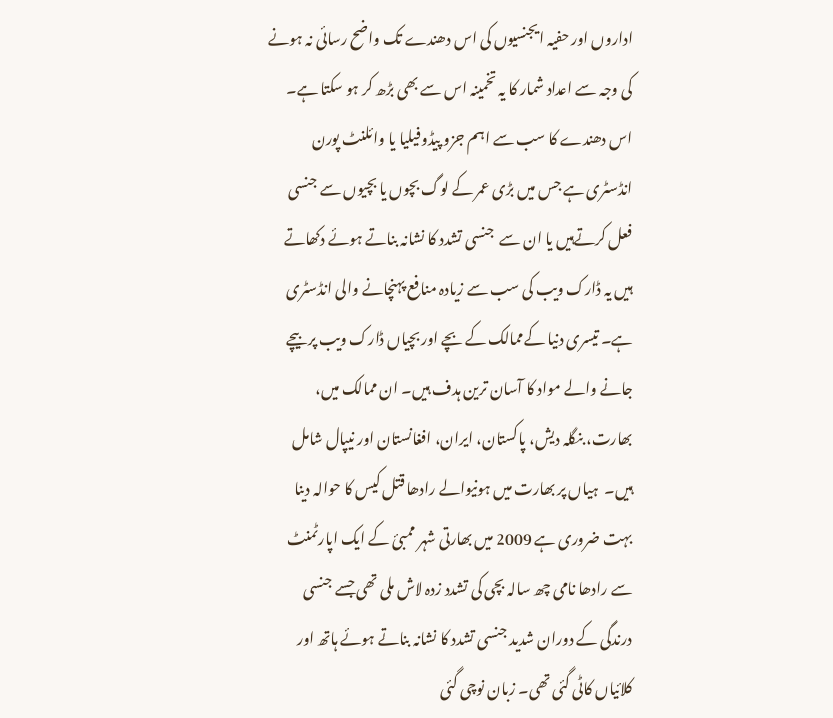اداروں اور حفیہ ایجنسیوں کی اس دھندے تک واضح رسائی نہ ہونے کی وجہ سے اعداد شمار کا یہ تخمینہ اس سے بھی بڑھ کر ہو سکتا ہے۔ اس دھندے کا سب سے اہم جزو پیڈوفیلیا یا وائلنٹ پورن انڈسٹری ہے جس میں بڑی عمر کے لوگ بچوں یا بچیوں سے جنسی فعل کرتےہیں یا ان سے  جنسی تشدد کا نشانہ بناتے ہوئے دکھاتے ہیں یہ ڈارک ویب کی سب سے زیادہ منافع پہنچانے والی انڈسٹری ہے۔ تیسری دنیا کےممالک کے بچے اور بچیاں ڈارک ویب پر بیچے جانے والے مواد کا آسان ترین ہدف ہیں۔ ان ممالک میں، بھارت، بنگلہ دیش، پاکستان، ایران، افغانستان اور نیپال شامل ہیں۔  ہیاں پر بھارت میں ہونیوالے رادھا قتل کیس کا حوالہ دینا بہت ضروری ہے 2009 میں بھارتی شہر ممبئ کے ایک اپارٹمنٹ سے رادھا نامی چھ سالہ بچی کی تشدد زدہ لاش ملی تھی جسے جنسی درندگی کے دوران شدید جنسی تشدد کا نشانہ بناتے ہوئے ہاتھ اور کلائیاں کاٹی گئی تھی۔ زبان نوچی گئی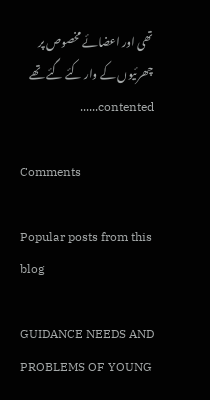تھی اور اعضائے مخصوص پر چھرئیوں کے وار کئے گئے تھے contented......

Comments

Popular posts from this blog

GUIDANCE NEEDS AND PROBLEMS OF YOUNG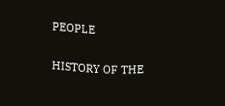PEOPLE

HISTORY OF THE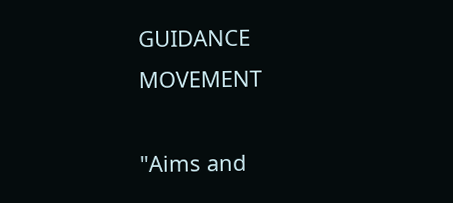GUIDANCE MOVEMENT

"Aims and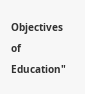Objectives of Education"